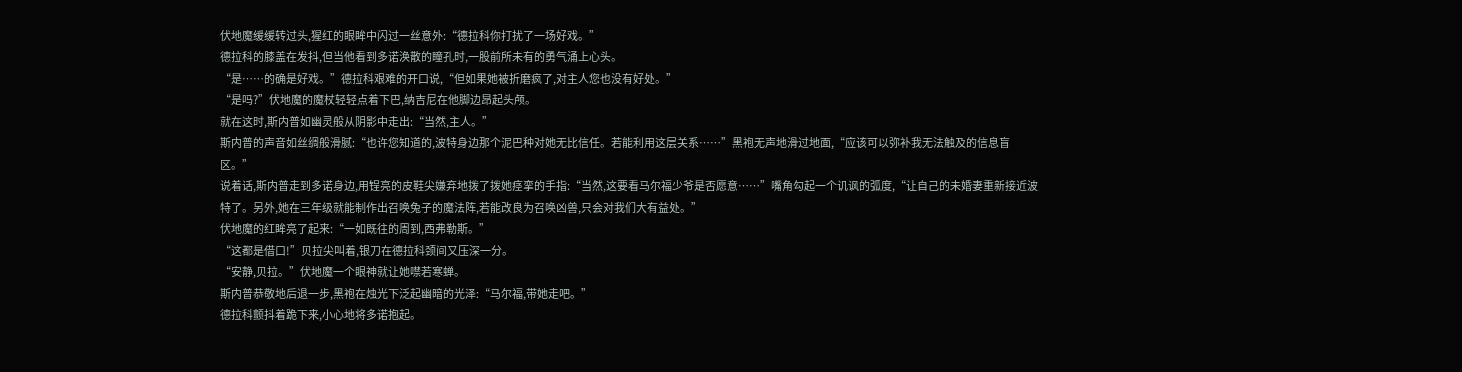伏地魔缓缓转过头,猩红的眼眸中闪过一丝意外:“德拉科你打扰了一场好戏。”
德拉科的膝盖在发抖,但当他看到多诺涣散的瞳孔时,一股前所未有的勇气涌上心头。
“是……的确是好戏。”德拉科艰难的开口说,“但如果她被折磨疯了,对主人您也没有好处。”
“是吗?”伏地魔的魔杖轻轻点着下巴,纳吉尼在他脚边昂起头颅。
就在这时,斯内普如幽灵般从阴影中走出:“当然,主人。”
斯内普的声音如丝绸般滑腻:“也许您知道的,波特身边那个泥巴种对她无比信任。若能利用这层关系……”黑袍无声地滑过地面,“应该可以弥补我无法触及的信息盲区。”
说着话,斯内普走到多诺身边,用锃亮的皮鞋尖嫌弃地拨了拨她痉挛的手指:“当然,这要看马尔福少爷是否愿意……”嘴角勾起一个讥讽的弧度,“让自己的未婚妻重新接近波特了。另外,她在三年级就能制作出召唤兔子的魔法阵,若能改良为召唤凶兽,只会对我们大有益处。”
伏地魔的红眸亮了起来:“一如既往的周到,西弗勒斯。”
“这都是借口!”贝拉尖叫着,银刀在德拉科颈间又压深一分。
“安静,贝拉。”伏地魔一个眼神就让她噤若寒蝉。
斯内普恭敬地后退一步,黑袍在烛光下泛起幽暗的光泽:“马尔福,带她走吧。”
德拉科颤抖着跪下来,小心地将多诺抱起。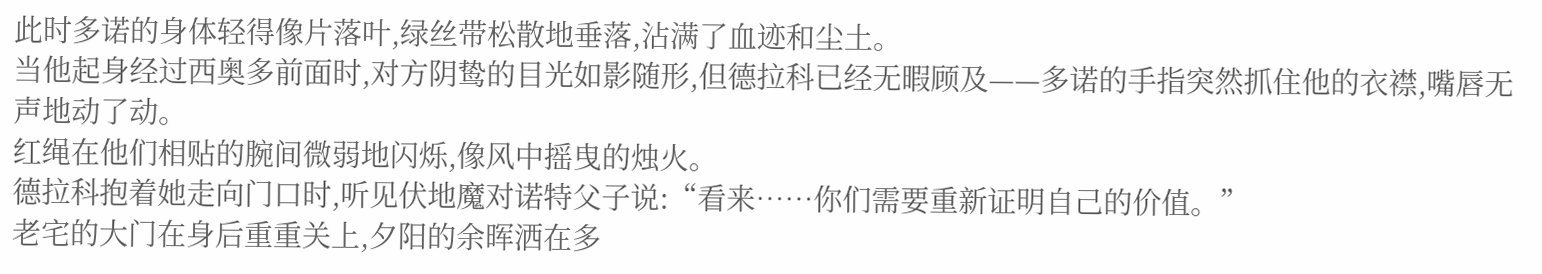此时多诺的身体轻得像片落叶,绿丝带松散地垂落,沾满了血迹和尘土。
当他起身经过西奥多前面时,对方阴鸷的目光如影随形,但德拉科已经无暇顾及——多诺的手指突然抓住他的衣襟,嘴唇无声地动了动。
红绳在他们相贴的腕间微弱地闪烁,像风中摇曳的烛火。
德拉科抱着她走向门口时,听见伏地魔对诺特父子说:“看来……你们需要重新证明自己的价值。”
老宅的大门在身后重重关上,夕阳的余晖洒在多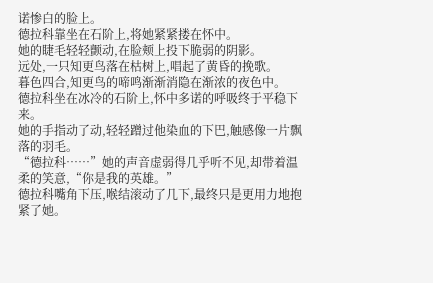诺惨白的脸上。
德拉科靠坐在石阶上,将她紧紧搂在怀中。
她的睫毛轻轻颤动,在脸颊上投下脆弱的阴影。
远处,一只知更鸟落在枯树上,唱起了黄昏的挽歌。
暮色四合,知更鸟的啼鸣渐渐消隐在渐浓的夜色中。
德拉科坐在冰冷的石阶上,怀中多诺的呼吸终于平稳下来。
她的手指动了动,轻轻蹭过他染血的下巴,触感像一片飘落的羽毛。
“德拉科……”她的声音虚弱得几乎听不见,却带着温柔的笑意,“你是我的英雄。”
德拉科嘴角下压,喉结滚动了几下,最终只是更用力地抱紧了她。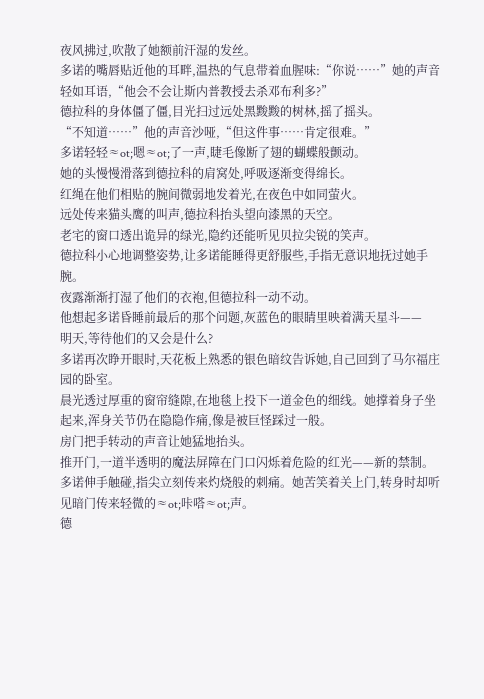夜风拂过,吹散了她额前汗湿的发丝。
多诺的嘴唇贴近他的耳畔,温热的气息带着血腥味:“你说……”她的声音轻如耳语,“他会不会让斯内普教授去杀邓布利多?”
德拉科的身体僵了僵,目光扫过远处黑黢黢的树林,摇了摇头。
“不知道……”他的声音沙哑,“但这件事……肯定很难。”
多诺轻轻≈ot;嗯≈ot;了一声,睫毛像断了翅的蝴蝶般颤动。
她的头慢慢滑落到德拉科的肩窝处,呼吸逐渐变得绵长。
红绳在他们相贴的腕间微弱地发着光,在夜色中如同萤火。
远处传来猫头鹰的叫声,德拉科抬头望向漆黑的天空。
老宅的窗口透出诡异的绿光,隐约还能听见贝拉尖锐的笑声。
德拉科小心地调整姿势,让多诺能睡得更舒服些,手指无意识地抚过她手腕。
夜露渐渐打湿了他们的衣袍,但德拉科一动不动。
他想起多诺昏睡前最后的那个问题,灰蓝色的眼睛里映着满天星斗——
明天,等待他们的又会是什么?
多诺再次睁开眼时,天花板上熟悉的银色暗纹告诉她,自己回到了马尔福庄园的卧室。
晨光透过厚重的窗帘缝隙,在地毯上投下一道金色的细线。她撑着身子坐起来,浑身关节仍在隐隐作痛,像是被巨怪踩过一般。
房门把手转动的声音让她猛地抬头。
推开门,一道半透明的魔法屏障在门口闪烁着危险的红光——新的禁制。
多诺伸手触碰,指尖立刻传来灼烧般的刺痛。她苦笑着关上门,转身时却听见暗门传来轻微的≈ot;咔嗒≈ot;声。
德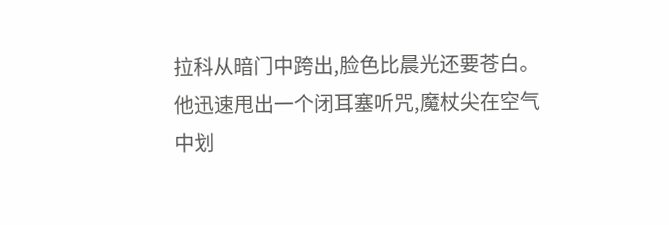拉科从暗门中跨出,脸色比晨光还要苍白。
他迅速甩出一个闭耳塞听咒,魔杖尖在空气中划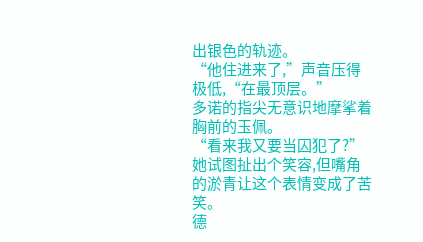出银色的轨迹。
“他住进来了,”声音压得极低,“在最顶层。”
多诺的指尖无意识地摩挲着胸前的玉佩。
“看来我又要当囚犯了?”她试图扯出个笑容,但嘴角的淤青让这个表情变成了苦笑。
德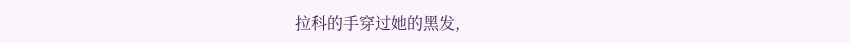拉科的手穿过她的黑发,